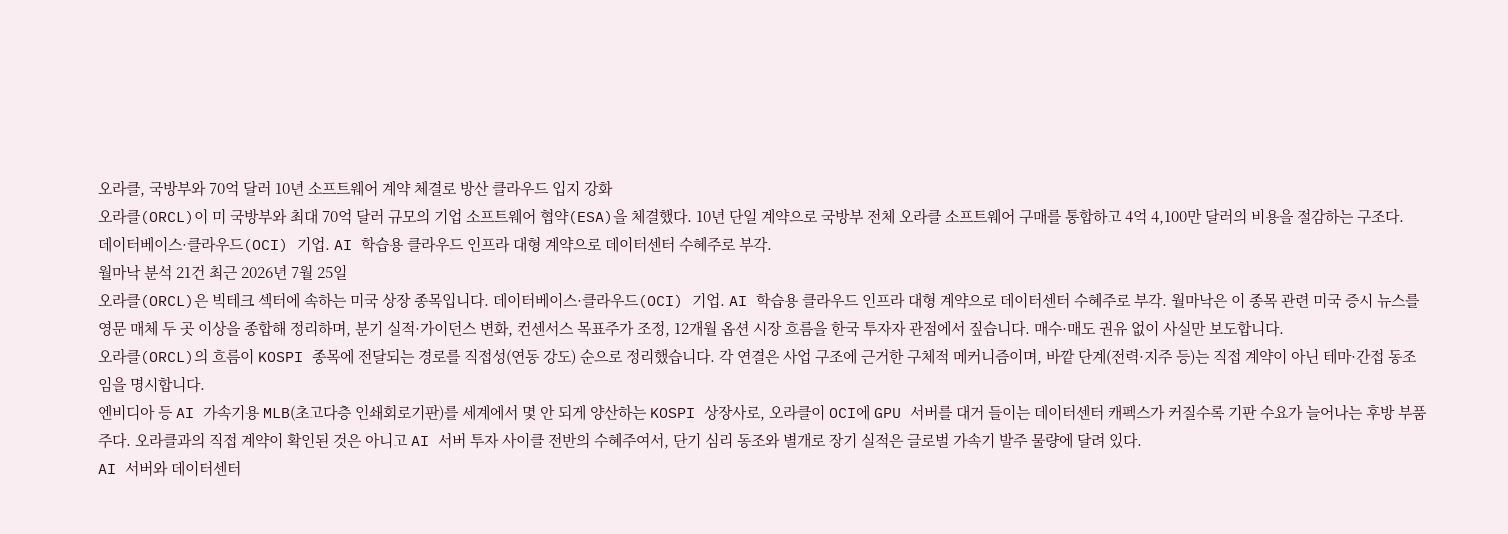오라클, 국방부와 70억 달러 10년 소프트웨어 계약 체결로 방산 클라우드 입지 강화
오라클(ORCL)이 미 국방부와 최대 70억 달러 규모의 기업 소프트웨어 협약(ESA)을 체결했다. 10년 단일 계약으로 국방부 전체 오라클 소프트웨어 구매를 통합하고 4억 4,100만 달러의 비용을 절감하는 구조다.
데이터베이스·클라우드(OCI) 기업. AI 학습용 클라우드 인프라 대형 계약으로 데이터센터 수혜주로 부각.
월마낙 분석 21건 최근 2026년 7월 25일
오라클(ORCL)은 빅테크 섹터에 속하는 미국 상장 종목입니다. 데이터베이스·클라우드(OCI) 기업. AI 학습용 클라우드 인프라 대형 계약으로 데이터센터 수혜주로 부각. 월마낙은 이 종목 관련 미국 증시 뉴스를 영문 매체 두 곳 이상을 종합해 정리하며, 분기 실적·가이던스 변화, 컨센서스 목표주가 조정, 12개월 옵션 시장 흐름을 한국 투자자 관점에서 짚습니다. 매수·매도 권유 없이 사실만 보도합니다.
오라클(ORCL)의 흐름이 KOSPI 종목에 전달되는 경로를 직접성(연동 강도) 순으로 정리했습니다. 각 연결은 사업 구조에 근거한 구체적 메커니즘이며, 바깥 단계(전력·지주 등)는 직접 계약이 아닌 테마·간접 동조임을 명시합니다.
엔비디아 등 AI 가속기용 MLB(초고다층 인쇄회로기판)를 세계에서 몇 안 되게 양산하는 KOSPI 상장사로, 오라클이 OCI에 GPU 서버를 대거 들이는 데이터센터 캐펙스가 커질수록 기판 수요가 늘어나는 후방 부품주다. 오라클과의 직접 계약이 확인된 것은 아니고 AI 서버 투자 사이클 전반의 수혜주여서, 단기 심리 동조와 별개로 장기 실적은 글로벌 가속기 발주 물량에 달려 있다.
AI 서버와 데이터센터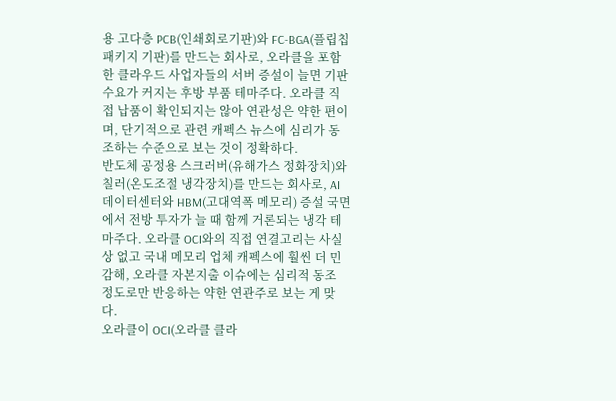용 고다층 PCB(인쇄회로기판)와 FC-BGA(플립칩 패키지 기판)를 만드는 회사로, 오라클을 포함한 클라우드 사업자들의 서버 증설이 늘면 기판 수요가 커지는 후방 부품 테마주다. 오라클 직접 납품이 확인되지는 않아 연관성은 약한 편이며, 단기적으로 관련 캐펙스 뉴스에 심리가 동조하는 수준으로 보는 것이 정확하다.
반도체 공정용 스크러버(유해가스 정화장치)와 칠러(온도조절 냉각장치)를 만드는 회사로, AI 데이터센터와 HBM(고대역폭 메모리) 증설 국면에서 전방 투자가 늘 때 함께 거론되는 냉각 테마주다. 오라클 OCI와의 직접 연결고리는 사실상 없고 국내 메모리 업체 캐펙스에 훨씬 더 민감해, 오라클 자본지출 이슈에는 심리적 동조 정도로만 반응하는 약한 연관주로 보는 게 맞다.
오라클이 OCI(오라클 클라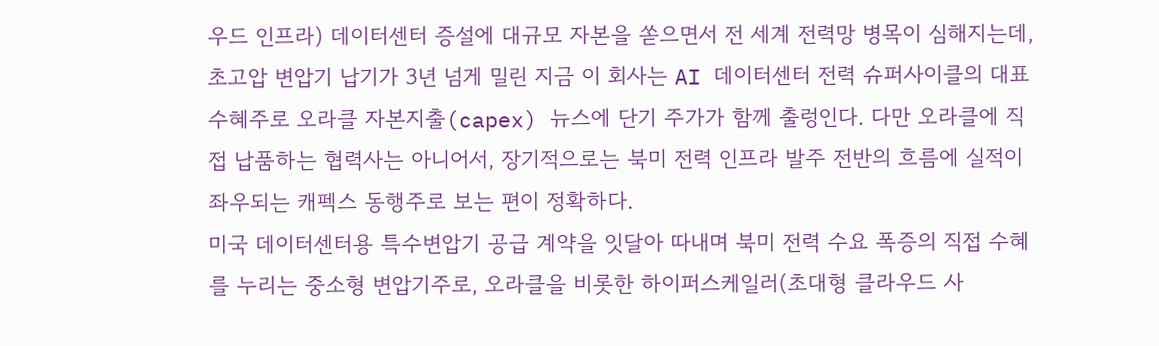우드 인프라) 데이터센터 증설에 대규모 자본을 쏟으면서 전 세계 전력망 병목이 심해지는데, 초고압 변압기 납기가 3년 넘게 밀린 지금 이 회사는 AI 데이터센터 전력 슈퍼사이클의 대표 수혜주로 오라클 자본지출(capex) 뉴스에 단기 주가가 함께 출렁인다. 다만 오라클에 직접 납품하는 협력사는 아니어서, 장기적으로는 북미 전력 인프라 발주 전반의 흐름에 실적이 좌우되는 캐펙스 동행주로 보는 편이 정확하다.
미국 데이터센터용 특수변압기 공급 계약을 잇달아 따내며 북미 전력 수요 폭증의 직접 수혜를 누리는 중소형 변압기주로, 오라클을 비롯한 하이퍼스케일러(초대형 클라우드 사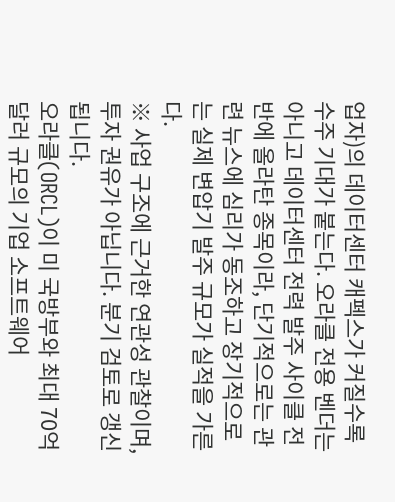업자)의 데이터센터 캐펙스가 커질수록 수주 기대가 붙는다. 오라클 전용 벤더는 아니고 데이터센터 전력 발주 사이클 전반에 올라탄 종목이라, 단기적으로는 관련 뉴스에 심리가 동조하고 장기적으로는 실제 변압기 발주 규모가 실적을 가른다.
※ 사업 구조에 근거한 연관성 관찰이며, 투자 권유가 아닙니다. 분기 검토로 갱신됩니다.
오라클(ORCL)이 미 국방부와 최대 70억 달러 규모의 기업 소프트웨어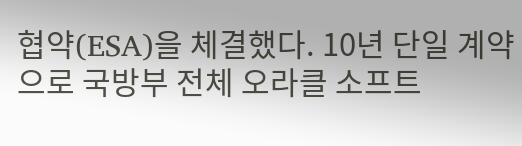협약(ESA)을 체결했다. 10년 단일 계약으로 국방부 전체 오라클 소프트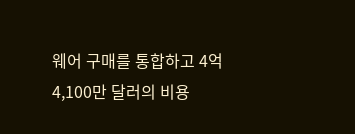웨어 구매를 통합하고 4억 4,100만 달러의 비용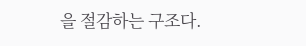을 절감하는 구조다.